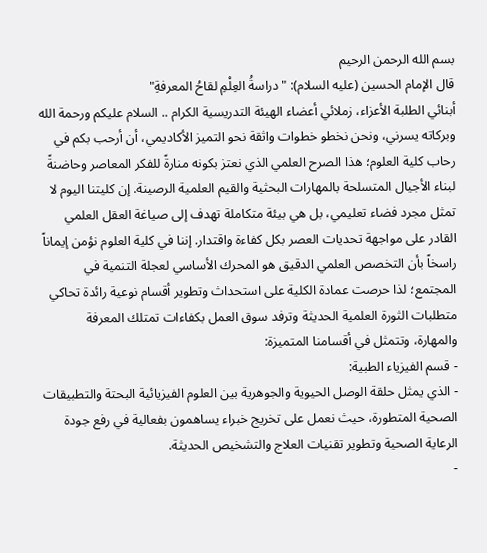بسم الله الرحمن الرحيم
قال الإمام الحسين (عليه السلام): "دراسةُ العِلْمِ لقاحُ المعرفةِ"
أبنائي الطلبة الأعزاء، زملائي أعضاء الهيئة التدريسية الكرام .. السلام عليكم ورحمة الله وبركاته يسرني، ونحن نخطو خطوات واثقة نحو التميز الأكاديمي، أن أرحب بكم في رحاب كلية العلوم؛ هذا الصرح العلمي الذي نعتز بكونه منارةً للفكر المعاصر وحاضنةً لبناء الأجيال المتسلحة بالمهارات البحثية والقيم العلمية الرصينة. إن كليتنا اليوم لا تمثل مجرد فضاء تعليمي، بل هي بيئة متكاملة تهدف إلى صياغة العقل العلمي القادر على مواجهة تحديات العصر بكل كفاءة واقتدار. إننا في كلية العلوم نؤمن إيماناً راسخاً بأن التخصص العلمي الدقيق هو المحرك الأساسي لعجلة التنمية في المجتمع؛ لذا حرصت عمادة الكلية على استحداث وتطوير أقسام نوعية رائدة تحاكي متطلبات الثورة العلمية الحديثة وترفد سوق العمل بكفاءات تمتلك المعرفة والمهارة، وتتمثل في أقسامنا المتميزة:
- قسم الفيزياء الطبية:
- الذي يمثل حلقة الوصل الحيوية والجوهرية بين العلوم الفيزيائية البحتة والتطبيقات الصحية المتطورة، حيث نعمل على تخريج خبراء يساهمون بفعالية في رفع جودة الرعاية الصحية وتطوير تقنيات العلاج والتشخيص الحديثة.
-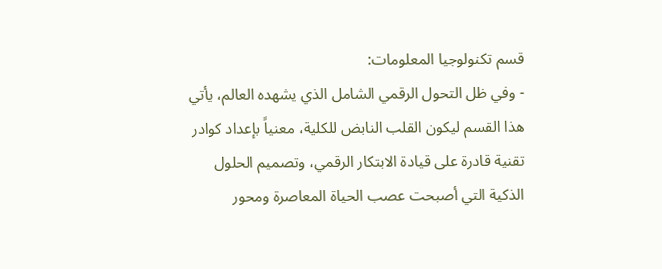قسم تكنولوجيا المعلومات:
- وفي ظل التحول الرقمي الشامل الذي يشهده العالم، يأتي هذا القسم ليكون القلب النابض للكلية، معنياً بإعداد كوادر تقنية قادرة على قيادة الابتكار الرقمي، وتصميم الحلول الذكية التي أصبحت عصب الحياة المعاصرة ومحور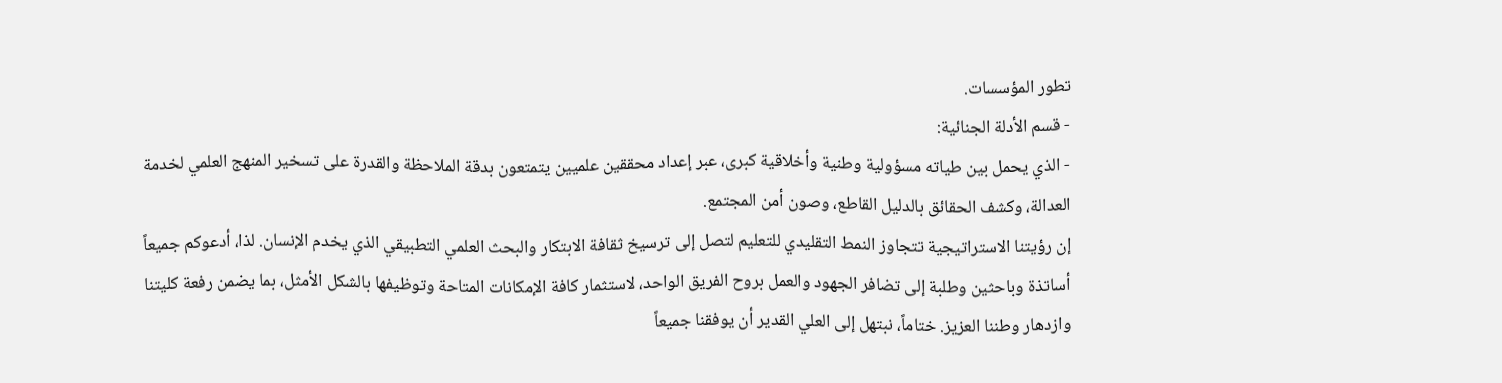تطور المؤسسات.
- قسم الأدلة الجنائية:
- الذي يحمل بين طياته مسؤولية وطنية وأخلاقية كبرى، عبر إعداد محققين علميين يتمتعون بدقة الملاحظة والقدرة على تسخير المنهج العلمي لخدمة العدالة، وكشف الحقائق بالدليل القاطع، وصون أمن المجتمع.
إن رؤيتنا الاستراتيجية تتجاوز النمط التقليدي للتعليم لتصل إلى ترسيخ ثقافة الابتكار والبحث العلمي التطبيقي الذي يخدم الإنسان. لذا، أدعوكم جميعاً أساتذة وباحثين وطلبة إلى تضافر الجهود والعمل بروح الفريق الواحد، لاستثمار كافة الإمكانات المتاحة وتوظيفها بالشكل الأمثل، بما يضمن رفعة كليتنا وازدهار وطننا العزيز. ختاماً، نبتهل إلى العلي القدير أن يوفقنا جميعاً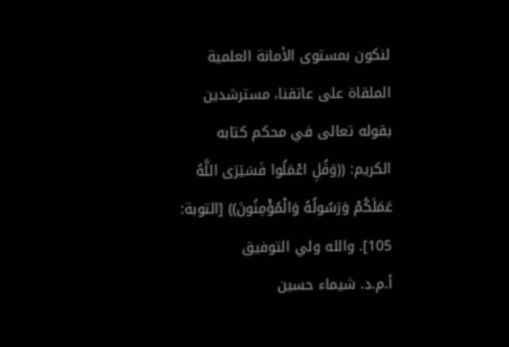لنكون بمستوى الأمانة العلمية الملقاة على عاتقنا، مسترشدين بقوله تعالى في محكم كتابه الكريم: ((وَقُلِ اعْمَلُوا فَسَيَرَى اللَّهُ عَمَلَكُمْ وَرَسُولُهُ وَالْمُؤْمِنُونَ)) [التوبة: 105]. والله ولي التوفيق
أ.م.د. شيماء حسين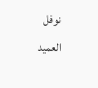نوفل
العميد